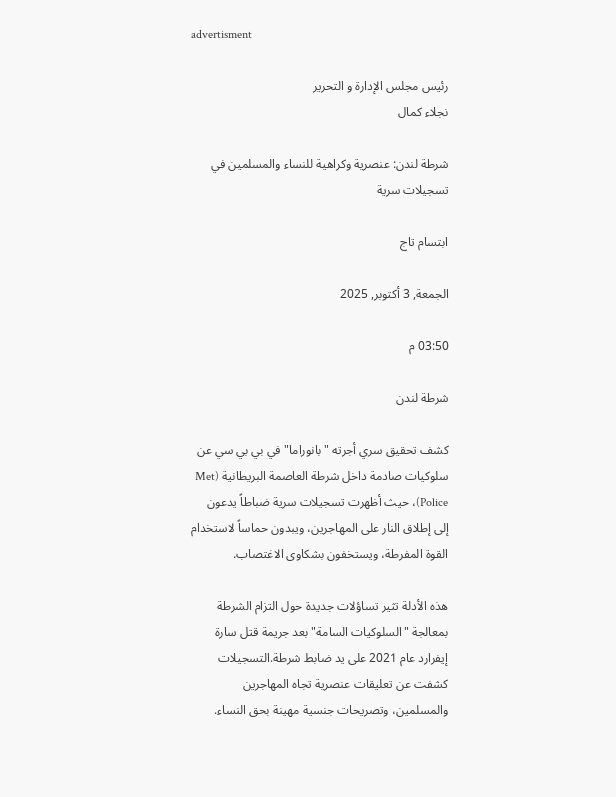advertisment

رئيس مجلس الإدارة و التحرير
نجلاء كمال

شرطة لندن: عنصرية وكراهية للنساء والمسلمين في تسجيلات سرية

ابتسام تاج

الجمعة, 3 أكتوبر, 2025

03:50 م

شرطة لندن

كشف تحقيق سري أجرته "بانوراما" في بي بي سي عن سلوكيات صادمة داخل شرطة العاصمة البريطانية (Met Police)، حيث أظهرت تسجيلات سرية ضباطاً يدعون إلى إطلاق النار على المهاجرين، ويبدون حماساً لاستخدام القوة المفرطة، ويستخفون بشكاوى الاغتصاب.

هذه الأدلة تثير تساؤلات جديدة حول التزام الشرطة بمعالجة "السلوكيات السامة" بعد جريمة قتل سارة إيفرارد عام 2021 على يد ضابط شرطة.التسجيلات كشفت عن تعليقات عنصرية تجاه المهاجرين والمسلمين، وتصريحات جنسية مهينة بحق النساء.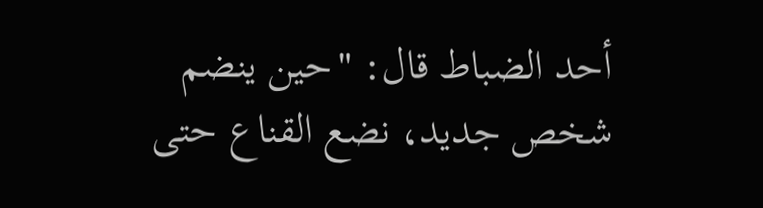أحد الضباط قال: "حين ينضم شخص جديد، نضع القناع حتى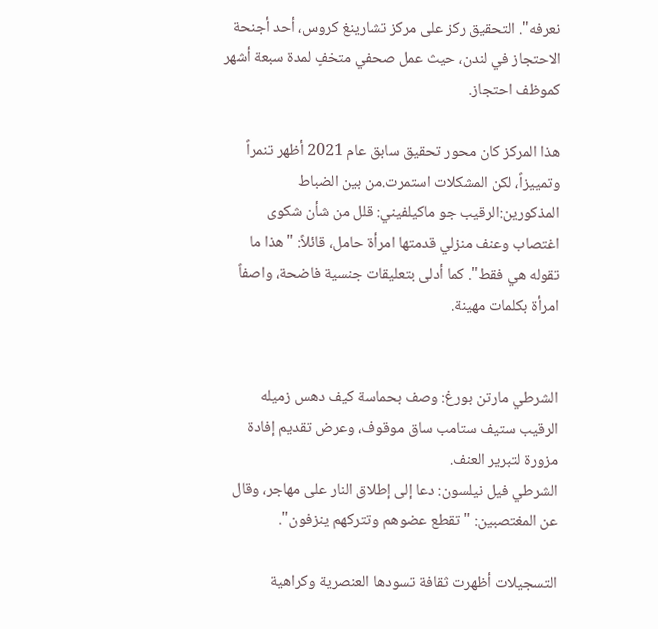نعرفه". التحقيق ركز على مركز تشارينغ كروس، أحد أجنحة الاحتجاز في لندن، حيث عمل صحفي متخفٍ لمدة سبعة أشهر كموظف احتجاز.

هذا المركز كان محور تحقيق سابق عام 2021 أظهر تنمراً وتمييزاً، لكن المشكلات استمرت.من بين الضباط المذكورين:الرقيب جو ماكيلفيني: قلل من شأن شكوى اغتصاب وعنف منزلي قدمتها امرأة حامل، قائلاً: "هذا ما تقوله هي فقط". كما أدلى بتعليقات جنسية فاضحة، واصفاً امرأة بكلمات مهينة.


الشرطي مارتن بورغ: وصف بحماسة كيف دهس زميله الرقيب ستيف ستامب ساق موقوف، وعرض تقديم إفادة مزورة لتبرير العنف.
الشرطي فيل نيلسون: دعا إلى إطلاق النار على مهاجر، وقال عن المغتصبين: "تقطع عضوهم وتتركهم ينزفون".

التسجيلات أظهرت ثقافة تسودها العنصرية وكراهية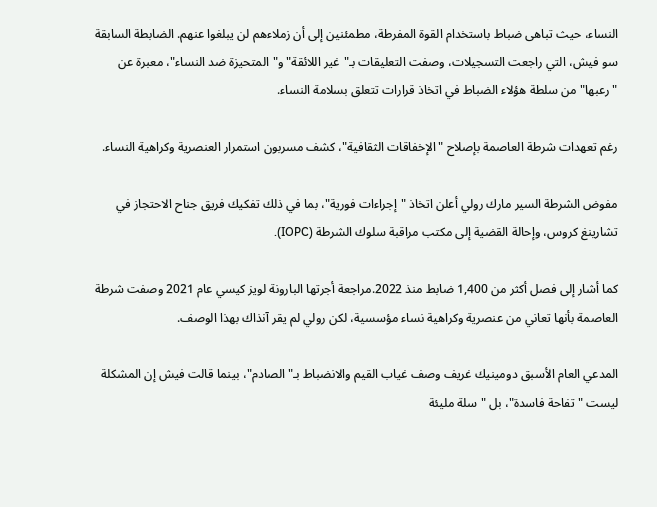النساء، حيث تباهى ضباط باستخدام القوة المفرطة، مطمئنين إلى أن زملاءهم لن يبلغوا عنهم. الضابطة السابقة سو فيش، التي راجعت التسجيلات، وصفت التعليقات بـ"غير اللائقة" و"المتحيزة ضد النساء"، معبرة عن "رعبها" من سلطة هؤلاء الضباط في اتخاذ قرارات تتعلق بسلامة النساء.

رغم تعهدات شرطة العاصمة بإصلاح "الإخفاقات الثقافية"، كشف مسربون استمرار العنصرية وكراهية النساء.

مفوض الشرطة السير مارك رولي أعلن اتخاذ "إجراءات فورية"، بما في ذلك تفكيك فريق جناح الاحتجاز في تشارينغ كروس، وإحالة القضية إلى مكتب مراقبة سلوك الشرطة (IOPC).

كما أشار إلى فصل أكثر من 1,400 ضابط منذ 2022.مراجعة أجرتها البارونة لويز كيسي عام 2021 وصفت شرطة العاصمة بأنها تعاني من عنصرية وكراهية نساء مؤسسية، لكن رولي لم يقر آنذاك بهذا الوصف.

المدعي العام الأسبق دومينيك غريف وصف غياب القيم والانضباط بـ"الصادم"، بينما قالت فيش إن المشكلة ليست "تفاحة فاسدة"، بل "سلة مليئة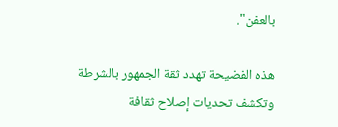بالعفن".

هذه الفضيحة تهدد ثقة الجمهور بالشرطة وتكشف تحديات إصلاح ثقافة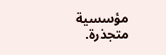مؤسسية متجذرة.